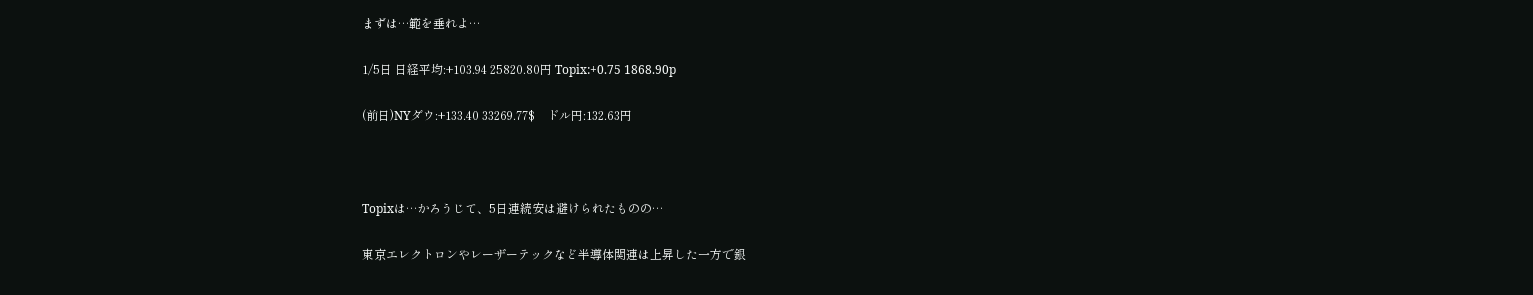まずは…範を垂れよ…

1/5日 日経平均:+103.94 25820.80円 Topix:+0.75 1868.90p

(前日)NYダウ:+133.40 33269.77$    ドル円:132.63円



Topixは…かろうじて、5日連続安は避けられたものの…

東京エレクトロンやレーザーテックなど半導体関連は上昇した一方で銀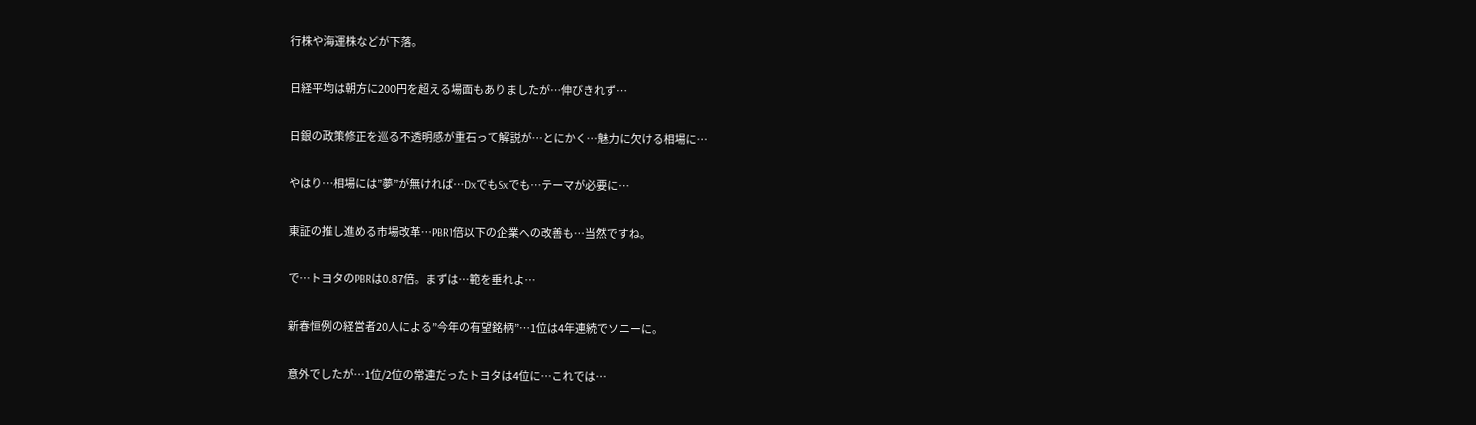行株や海運株などが下落。

日経平均は朝方に200円を超える場面もありましたが…伸びきれず…

日銀の政策修正を巡る不透明感が重石って解説が…とにかく…魅力に欠ける相場に…

やはり…相場には”夢”が無ければ…DxでもSxでも…テーマが必要に…

東証の推し進める市場改革…PBR1倍以下の企業への改善も…当然ですね。

で…トヨタのPBRは0.87倍。まずは…範を垂れよ…

新春恒例の経営者20人による”今年の有望銘柄”…1位は4年連続でソニーに。

意外でしたが…1位/2位の常連だったトヨタは4位に…これでは…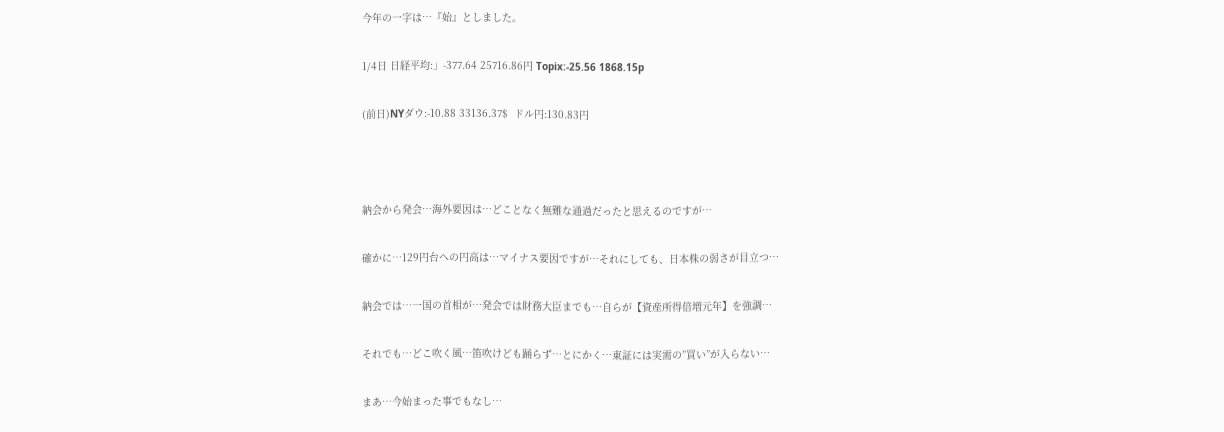今年の一字は…『始』としました。

1/4日 日経平均:」-377.64 25716.86円 Topix:-25.56 1868.15p

(前日)NYダウ:-10.88 33136.37$  ドル円:130.83円



納会から発会…海外要因は…どことなく無難な通過だったと思えるのですが…

確かに…129円台への円高は…マイナス要因ですが…それにしても、日本株の弱さが目立つ…

納会では…一国の首相が…発会では財務大臣までも…自らが【資産所得倍増元年】を強調…

それでも…どこ吹く風…笛吹けども踊らず…とにかく…東証には実需の”買い”が入らない…

まあ…今始まった事でもなし…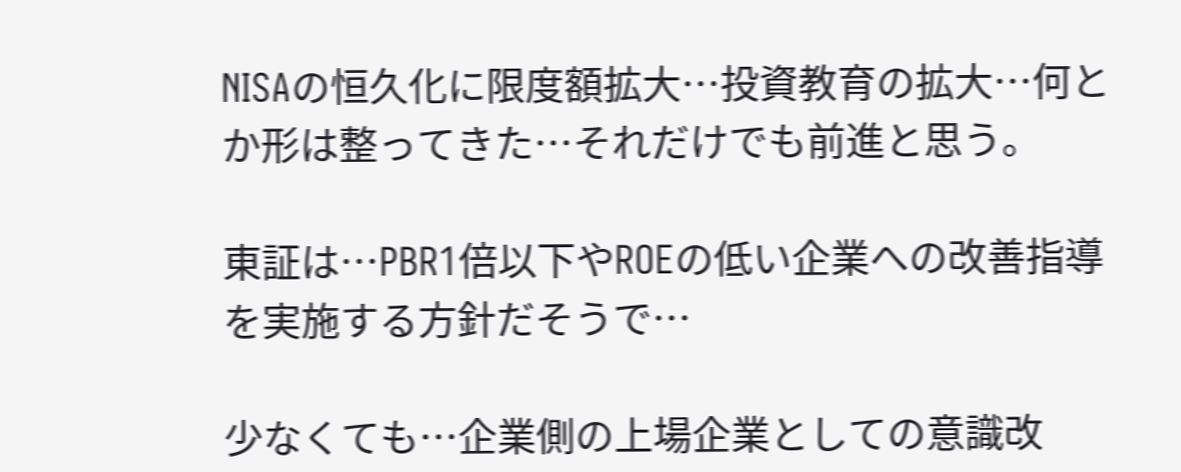NISAの恒久化に限度額拡大…投資教育の拡大…何とか形は整ってきた…それだけでも前進と思う。

東証は…PBR1倍以下やROEの低い企業への改善指導を実施する方針だそうで…

少なくても…企業側の上場企業としての意識改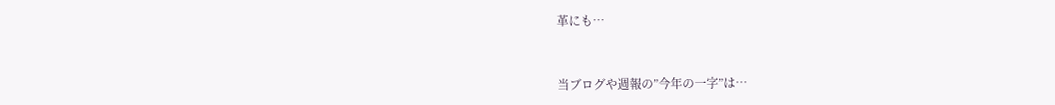革にも…



当ブログや週報の”今年の一字”は…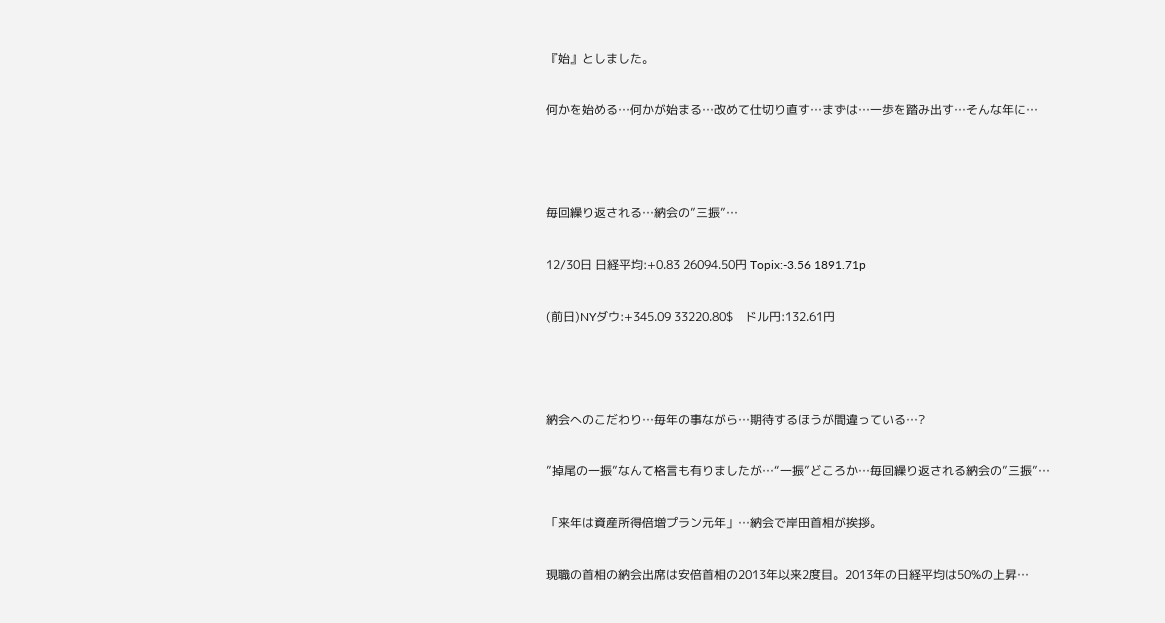『始』としました。

何かを始める…何かが始まる…改めて仕切り直す…まずは…一歩を踏み出す…そんな年に…



毎回繰り返される…納会の”三振”…

12/30日 日経平均:+0.83 26094.50円 Topix:-3.56 1891.71p

(前日)NYダウ:+345.09 33220.80$    ドル円:132.61円



納会へのこだわり…毎年の事ながら…期待するほうが間違っている…?

”掉尾の一振”なんて格言も有りましたが…“一振”どころか…毎回繰り返される納会の”三振”…

「来年は資産所得倍増プラン元年」…納会で岸田首相が挨拶。

現職の首相の納会出席は安倍首相の2013年以来2度目。2013年の日経平均は50%の上昇…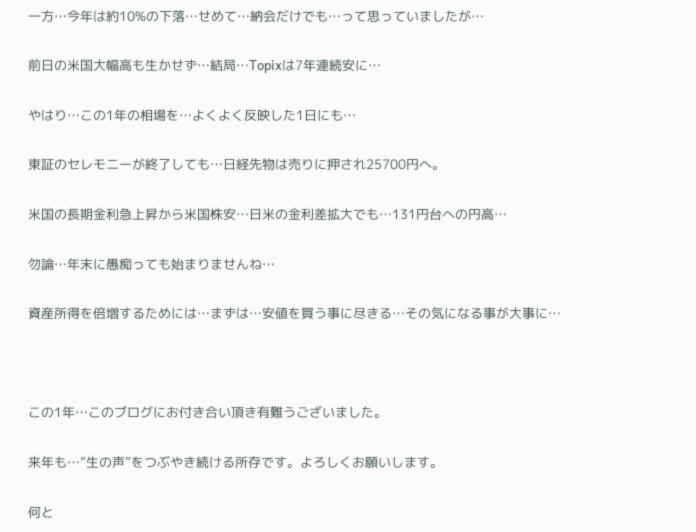一方…今年は約10%の下落…せめて…納会だけでも…って思っていましたが…

前日の米国大幅高も生かせず…結局…Topixは7年連続安に…

やはり…この1年の相場を…よくよく反映した1日にも…

東証のセレモニーが終了しても…日経先物は売りに押され25700円へ。

米国の長期金利急上昇から米国株安…日米の金利差拡大でも…131円台への円高…

勿論…年末に愚痴っても始まりませんね…

資産所得を倍増するためには…まずは…安値を買う事に尽きる…その気になる事が大事に…



この1年…このブログにお付き合い頂き有難うございました。

来年も…”生の声”をつぶやき続ける所存です。よろしくお願いします。

何と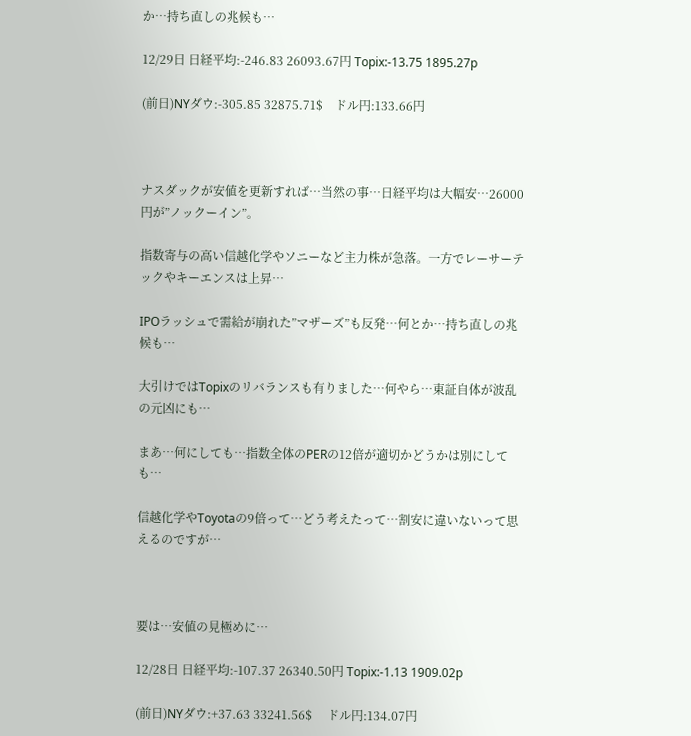か…持ち直しの兆候も…

12/29日 日経平均:-246.83 26093.67円 Topix:-13.75 1895.27p

(前日)NYダウ:-305.85 32875.71$    ドル円:133.66円



ナスダックが安値を更新すれば…当然の事…日経平均は大幅安…26000円が”ノックーイン”。

指数寄与の高い信越化学やソニーなど主力株が急落。一方でレーサーテックやキーエンスは上昇…

IPOラッシュで需給が崩れた”マザーズ”も反発…何とか…持ち直しの兆候も…

大引けではTopixのリバランスも有りました…何やら…東証自体が波乱の元凶にも…

まあ…何にしても…指数全体のPERの12倍が適切かどうかは別にしても…

信越化学やToyotaの9倍って…どう考えたって…割安に違いないって思えるのですが…



要は…安値の見極めに…

12/28日 日経平均:-107.37 26340.50円 Topix:-1.13 1909.02p

(前日)NYダウ:+37.63 33241.56$     ドル円:134.07円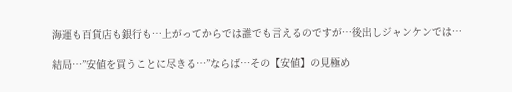海運も百貨店も銀行も…上がってからでは誰でも言えるのですが…後出しジャンケンでは…

結局…”安値を買うことに尽きる…”ならば…その【安値】の見極め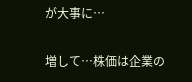が大事に…

増して…株価は企業の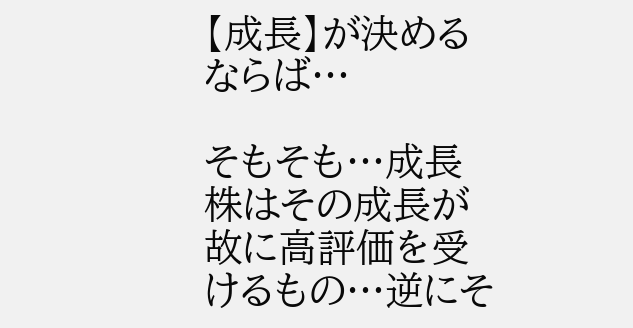【成長】が決めるならば…

そもそも…成長株はその成長が故に高評価を受けるもの…逆にそ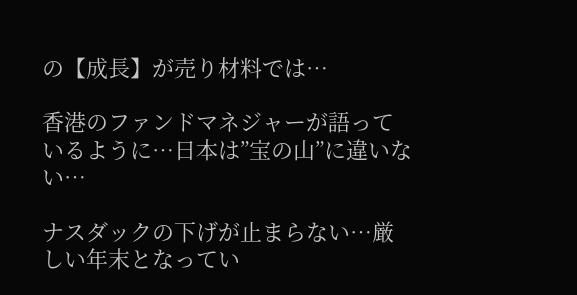の【成長】が売り材料では…

香港のファンドマネジャーが語っているように…日本は”宝の山”に違いない…

ナスダックの下げが止まらない…厳しい年末となってい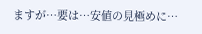ますが…要は…安値の見極めに…